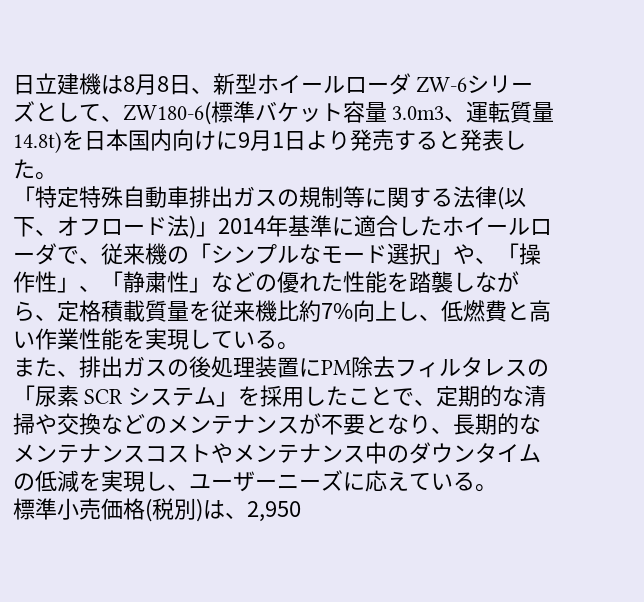日立建機は8月8日、新型ホイールローダ ZW-6シリーズとして、ZW180-6(標準バケット容量 3.0m3、運転質量 14.8t)を日本国内向けに9月1日より発売すると発表した。
「特定特殊自動車排出ガスの規制等に関する法律(以下、オフロード法)」2014年基準に適合したホイールローダで、従来機の「シンプルなモード選択」や、「操作性」、「静粛性」などの優れた性能を踏襲しながら、定格積載質量を従来機比約7%向上し、低燃費と高い作業性能を実現している。
また、排出ガスの後処理装置にPM除去フィルタレスの「尿素 SCR システム」を採用したことで、定期的な清掃や交換などのメンテナンスが不要となり、長期的なメンテナンスコストやメンテナンス中のダウンタイムの低減を実現し、ユーザーニーズに応えている。
標準小売価格(税別)は、2,950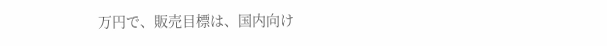万円で、販売目標は、国内向け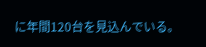に年間120台を見込んでいる。